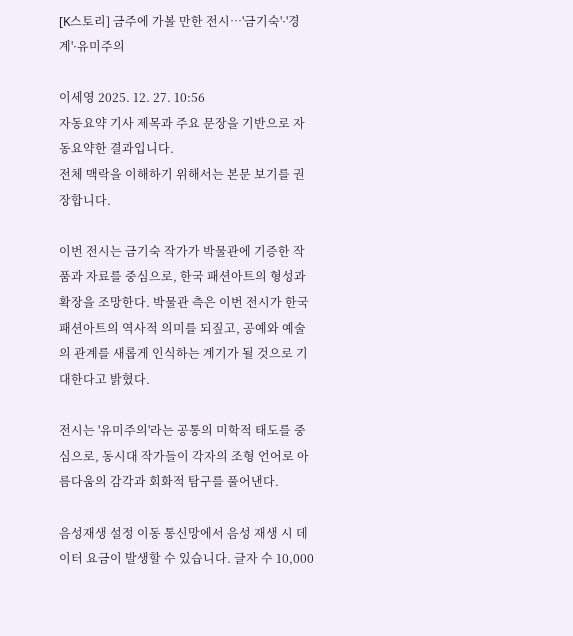[K스토리] 금주에 가볼 만한 전시…'금기숙'·'경계'·유미주의

이세영 2025. 12. 27. 10:56
자동요약 기사 제목과 주요 문장을 기반으로 자동요약한 결과입니다.
전체 맥락을 이해하기 위해서는 본문 보기를 권장합니다.

이번 전시는 금기숙 작가가 박물관에 기증한 작품과 자료를 중심으로, 한국 패션아트의 형성과 확장을 조망한다. 박물관 측은 이번 전시가 한국 패션아트의 역사적 의미를 되짚고, 공예와 예술의 관계를 새롭게 인식하는 계기가 될 것으로 기대한다고 밝혔다.

전시는 '유미주의'라는 공통의 미학적 태도를 중심으로, 동시대 작가들이 각자의 조형 언어로 아름다움의 감각과 회화적 탐구를 풀어낸다.

음성재생 설정 이동 통신망에서 음성 재생 시 데이터 요금이 발생할 수 있습니다. 글자 수 10,000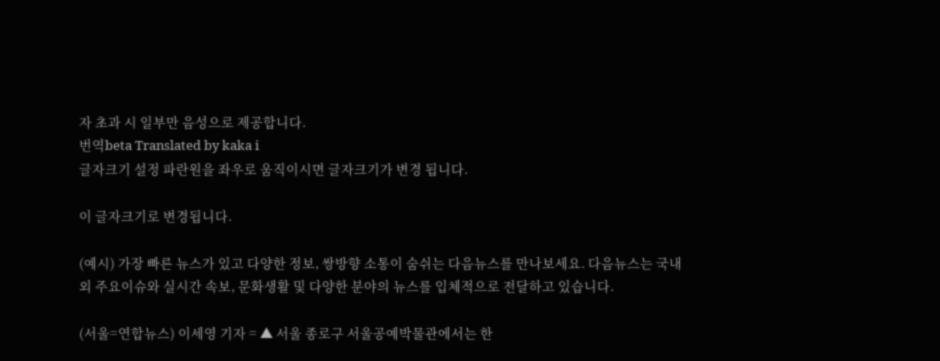자 초과 시 일부만 음성으로 제공합니다.
번역beta Translated by kaka i
글자크기 설정 파란원을 좌우로 움직이시면 글자크기가 변경 됩니다.

이 글자크기로 변경됩니다.

(예시) 가장 빠른 뉴스가 있고 다양한 정보, 쌍방향 소통이 숨쉬는 다음뉴스를 만나보세요. 다음뉴스는 국내외 주요이슈와 실시간 속보, 문화생활 및 다양한 분야의 뉴스를 입체적으로 전달하고 있습니다.

(서울=연합뉴스) 이세영 기자 = ▲ 서울 종로구 서울공예박물관에서는 한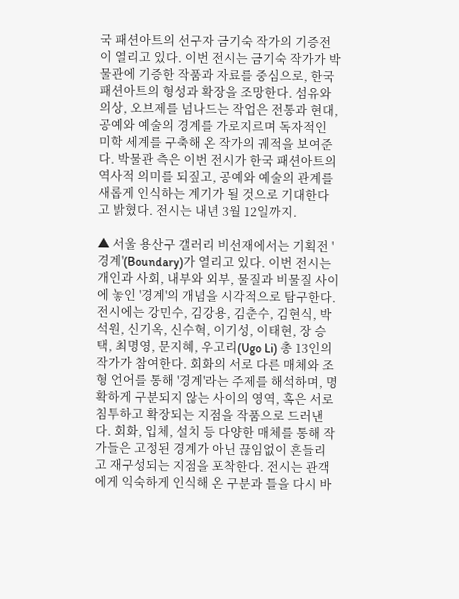국 패션아트의 선구자 금기숙 작가의 기증전이 열리고 있다. 이번 전시는 금기숙 작가가 박물관에 기증한 작품과 자료를 중심으로, 한국 패션아트의 형성과 확장을 조망한다. 섬유와 의상, 오브제를 넘나드는 작업은 전통과 현대, 공예와 예술의 경계를 가로지르며 독자적인 미학 세계를 구축해 온 작가의 궤적을 보여준다. 박물관 측은 이번 전시가 한국 패션아트의 역사적 의미를 되짚고, 공예와 예술의 관계를 새롭게 인식하는 계기가 될 것으로 기대한다고 밝혔다. 전시는 내년 3월 12일까지.

▲ 서울 용산구 갤러리 비선재에서는 기획전 '경계'(Boundary)가 열리고 있다. 이번 전시는 개인과 사회, 내부와 외부, 물질과 비물질 사이에 놓인 '경계'의 개념을 시각적으로 탐구한다. 전시에는 강민수, 김강용, 김춘수, 김현식, 박석원, 신기옥, 신수혁, 이기성, 이태현, 장 승택, 최명영, 문지혜, 우고리(Ugo Li) 총 13인의 작가가 참여한다. 회화의 서로 다른 매체와 조형 언어를 통해 '경계'라는 주제를 해석하며, 명확하게 구분되지 않는 사이의 영역, 혹은 서로 침투하고 확장되는 지점을 작품으로 드러낸다. 회화, 입체, 설치 등 다양한 매체를 통해 작가들은 고정된 경계가 아닌 끊임없이 흔들리고 재구성되는 지점을 포착한다. 전시는 관객에게 익숙하게 인식해 온 구분과 틀을 다시 바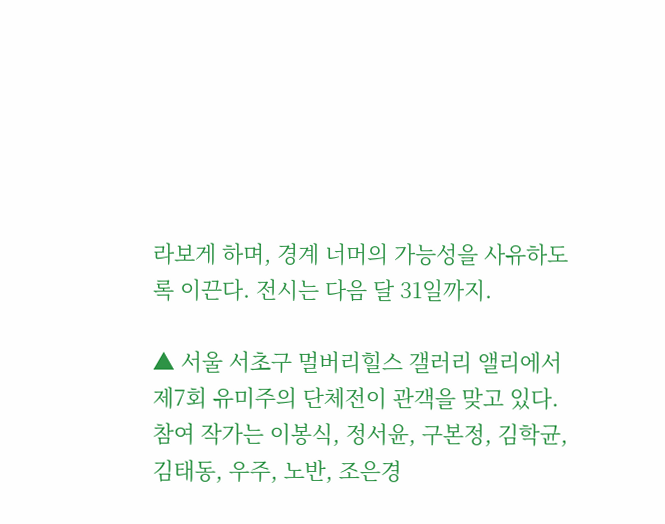라보게 하며, 경계 너머의 가능성을 사유하도록 이끈다. 전시는 다음 달 31일까지.

▲ 서울 서초구 멀버리힐스 갤러리 앨리에서 제7회 유미주의 단체전이 관객을 맞고 있다. 참여 작가는 이봉식, 정서윤, 구본정, 김학균, 김태동, 우주, 노반, 조은경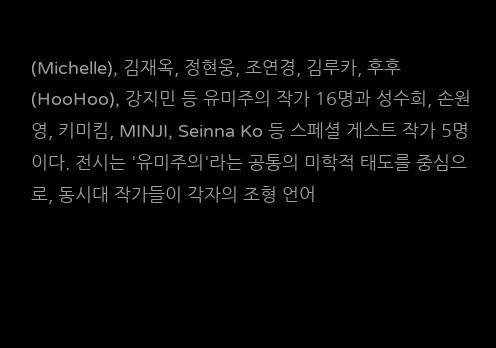(Michelle), 김재옥, 정현웅, 조연경, 김루카, 후후 (HooHoo), 강지민 등 유미주의 작가 16명과 성수희, 손원영, 키미킴, MINJI, Seinna Ko 등 스페셜 게스트 작가 5명이다. 전시는 '유미주의'라는 공통의 미학적 태도를 중심으로, 동시대 작가들이 각자의 조형 언어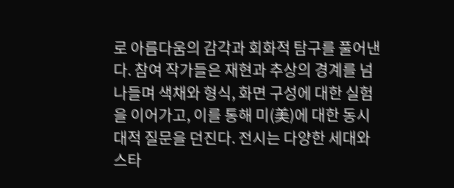로 아름다움의 감각과 회화적 탐구를 풀어낸다. 참여 작가들은 재현과 추상의 경계를 넘나들며 색채와 형식, 화면 구성에 대한 실험을 이어가고, 이를 통해 미(美)에 대한 동시대적 질문을 던진다. 전시는 다양한 세대와 스타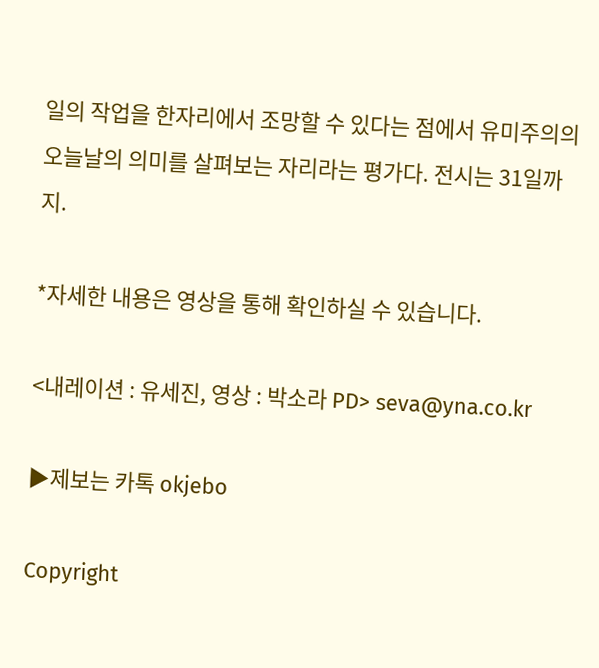일의 작업을 한자리에서 조망할 수 있다는 점에서 유미주의의 오늘날의 의미를 살펴보는 자리라는 평가다. 전시는 31일까지.

*자세한 내용은 영상을 통해 확인하실 수 있습니다.

<내레이션 : 유세진, 영상 : 박소라 PD> seva@yna.co.kr

▶제보는 카톡 okjebo

Copyright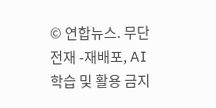© 연합뉴스. 무단전재 -재배포, AI 학습 및 활용 금지